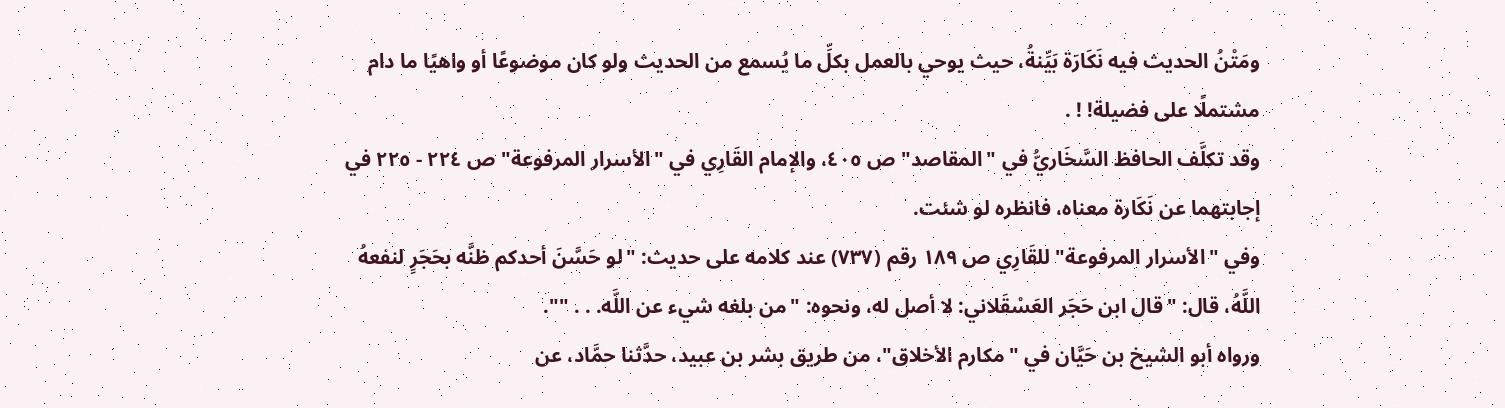ومَتْنُ الحديث فيه نَكَارَة بَيِّنةُ، حيث يوحي بالعمل بكلِّ ما يُسمع من الحديث ولو كان موضوعًا أو واهيًا ما دام مشتملًا على فضيلة! ! .
وقد تكلَّف الحافظ السَّخَاريُّ في "المقاصد" ص ٤٠٥، والإمام القَارِي في "الأسرار المرفوعة" ص ٢٢٤ - ٢٢٥ في إجابتهما عن نَكَارة معناه، فانظره لو شئت.
وفي "الأسرار المرفوعة" للقَارِي ص ١٨٩ رقم (٧٣٧) عند كلامه على حديث: "لو حَسَّنَ أحدكم ظنَّه بحَجَرٍ لنفعهُ اللَّهُ، قال: "قال ابن حَجَر العَسْقَلاني: لا أصل له، ونحوه: "من بلغه شيء عن اللَّه. . . "".
ورواه أبو الشيخ بن حَيَّان في "مكارم الأخلاق"، من طريق بشر بن عبيد، حدَّثنا حمَّاد، عن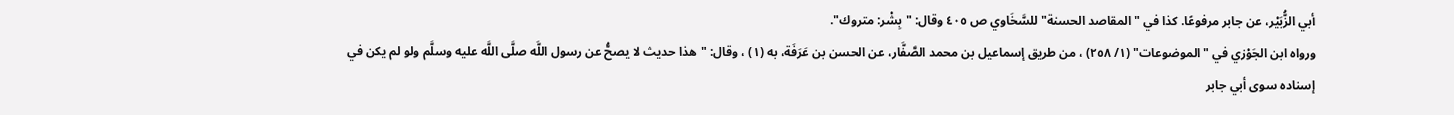أبي الزُّبَيْر، عن جابر مرفوعًا. كذا في "المقاصد الحسنة" للسَّخَاوي ص ٤٠٥ وقال: "بِشْر: متروك".
ورواه ابن الجَوْزي في "الموضوعات" (١/ ٢٥٨) ، من طريق إسماعيل بن محمد الصَّفَّار، عن الحسن بن عَرَفَة، به (١) ، وقال: "هذا حديث لا يصحُّ عن رسول اللَّه صلَّى اللَّه عليه وسلَّم ولو لم يكن في إسناده سوى أبي جابر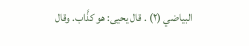البياضي (٢) . قال يحيى: هو كذَّاب. وقال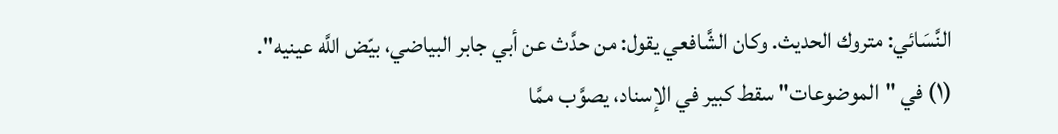النَّسَائي: متروك الحديث. وكان الشَّافعي يقول: من حدَّث عن أبي جابر البياضي، بيّض اللَّه عينيه".
(١) في "الموضوعات" سقط كبير في الإسناد، يصوَّب ممَّا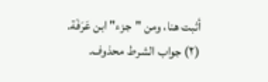أثبت هنا، ومن "جزء" ابن عَرَفَة.
(٢) جواب الشرط محذوف.